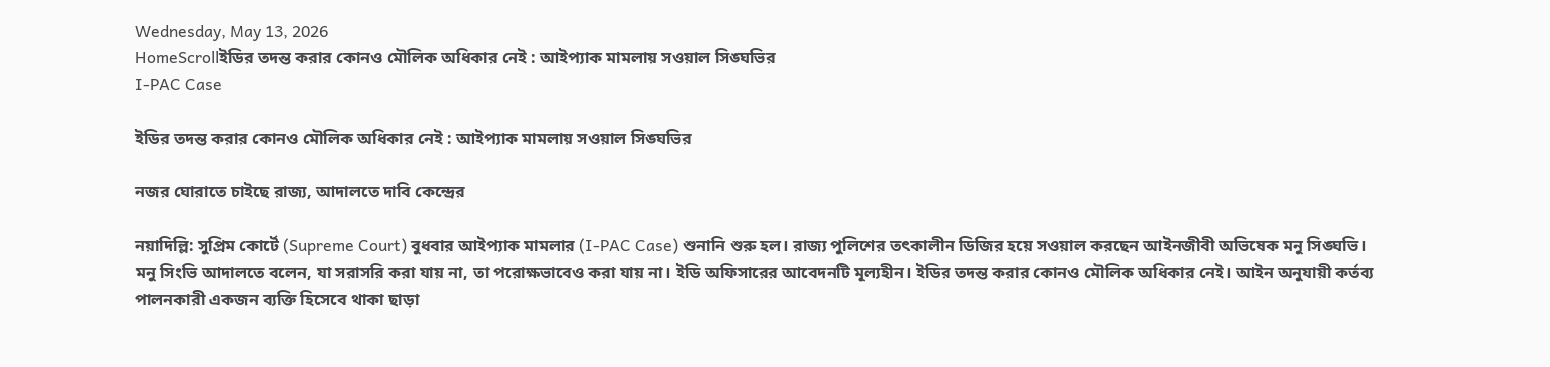Wednesday, May 13, 2026
HomeScrollইডির তদন্ত করার কোনও মৌলিক অধিকার নেই : আইপ্যাক মামলায় সওয়াল সিঙ্ঘভির
I-PAC Case

ইডির তদন্ত করার কোনও মৌলিক অধিকার নেই : আইপ্যাক মামলায় সওয়াল সিঙ্ঘভির

নজর ঘোরাতে চাইছে রাজ্য, আদালতে দাবি কেন্দ্রের

নয়াদিল্লি: সুপ্রিম কোর্টে (Supreme Court) বুধবার আইপ্যাক মামলার (I-PAC Case) শুনানি শুরু হল। রাজ্য পুলিশের তৎকালীন ডিজির হয়ে সওয়াল করছেন আইনজীবী অভিষেক মনু সিঙ্ঘভি। মনু সিংভি আদালতে বলেন, যা সরাসরি করা যায় না, তা পরোক্ষভাবেও করা যায় না। ইডি অফিসারের আবেদনটি মূল্যহীন। ইডির তদন্ত করার কোনও মৌলিক অধিকার নেই। আইন অনুযায়ী কর্তব্য পালনকারী একজন ব্যক্তি হিসেবে থাকা ছাড়া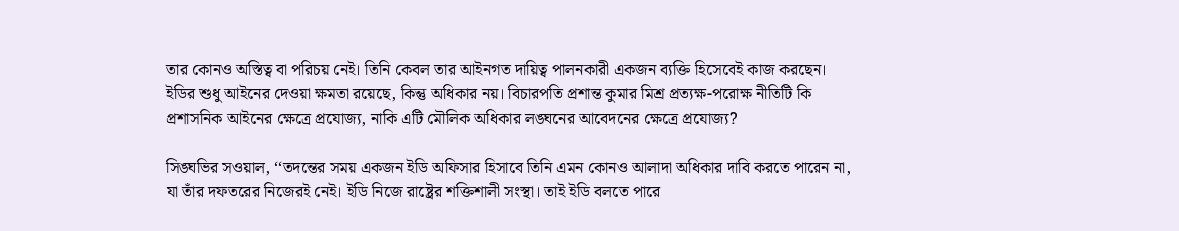তার কোনও অস্তিত্ব বা পরিচয় নেই। তিনি কেবল তার আইনগত দায়িত্ব পালনকারী একজন ব্যক্তি হিসেবেই কাজ করছেন। ইডির শুধু আইনের দেওয়া ক্ষমতা রয়েছে, কিন্তু অধিকার নয়। বিচারপতি প্রশান্ত কুমার মিশ্র প্রত্যক্ষ-পরোক্ষ নীতিটি কি প্রশাসনিক আইনের ক্ষেত্রে প্রযোজ্য, নাকি এটি মৌলিক অধিকার লঙ্ঘনের আবেদনের ক্ষেত্রে প্রযোজ্য?

সিঙ্ঘভির সওয়াল, ‘‘তদন্তের সময় একজন ইডি অফিসার হিসাবে তিনি এমন কোনও আলাদা অধিকার দাবি করতে পারেন না, যা তাঁর দফতরের নিজেরই নেই। ইডি নিজে রাষ্ট্রের শক্তিশালী সংস্থা। তাই ইডি বলতে পারে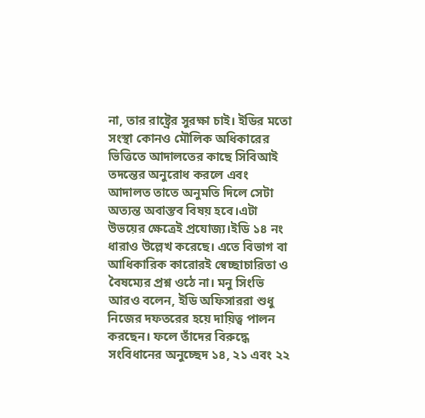না, তার রাষ্ট্রের সুরক্ষা চাই। ইডির মতো সংস্থা কোনও মৌলিক অধিকারের ভিত্তিতে আদালতের কাছে সিবিআই তদন্তের অনুরোধ করলে এবং আদালত তাতে অনুমতি দিলে সেটা অত্যন্ত অবাস্তব বিষয় হবে।এটা উভয়ের ক্ষেত্রেই প্রযোজ্য।ইডি ১৪ নং ধারাও উল্লেখ করেছে। এতে বিভাগ বা আধিকারিক কারোরই স্বেচ্ছাচারিতা ও বৈষম্যের প্রশ্ন ওঠে না। মনু সিংভি আরও বলেন, ইডি অফিসাররা শুধু নিজের দফতরের হয়ে দায়িত্ব পালন করছেন। ফলে তাঁদের বিরুদ্ধে সংবিধানের অনুচ্ছেদ ১৪, ২১ এবং ২২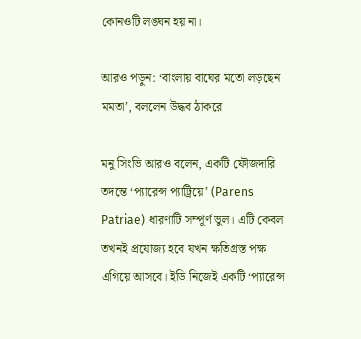কোনওটি লঙ্ঘন হয় না।

আরও পড়ুন: ‘বাংলায় বাঘের মতো লড়ছেন মমতা’, বললেন উদ্ধব ঠাকরে

মনু সিংভি আরও বলেন, একটি ফৌজদারি তদন্তে ‘প্যারেন্স প্যাট্রিয়ে’ (Parens Patriae) ধারণাটি সম্পূর্ণ ভুল। এটি কেবল তখনই প্রযোজ্য হবে যখন ক্ষতিগ্রস্ত পক্ষ এগিয়ে আসবে। ইডি নিজেই একটি ‘প্যারেন্স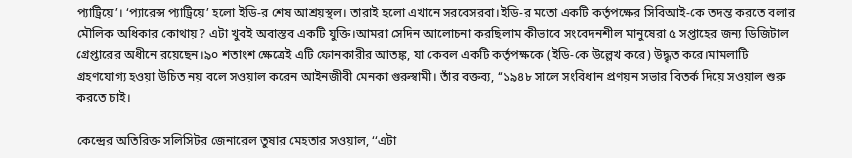প্যাট্রিয়ে’। ‘প্যারেন্স প্যাট্রিয়ে’ হলো ইডি-র শেষ আশ্রয়স্থল। তারাই হলো এখানে সরবেসরবা।ইডি-র মতো একটি কর্তৃপক্ষের সিবিআই-কে তদন্ত করতে বলার মৌলিক অধিকার কোথায়? এটা খুবই অবাস্তব একটি যুক্তি।আমরা সেদিন আলোচনা করছিলাম কীভাবে সংবেদনশীল মানুষেরা ৫ সপ্তাহের জন্য ডিজিটাল গ্রেপ্তারের অধীনে রয়েছেন।৯০ শতাংশ ক্ষেত্রেই এটি ফোনকারীর আতঙ্ক, যা কেবল একটি কর্তৃপক্ষকে (ইডি-কে উল্লেখ করে) উদ্ধৃত করে।মামলাটি গ্রহণযোগ্য হওয়া উচিত নয় বলে সওয়াল করেন আইনজীবী মেনকা গুরুস্বামী। তাঁর বক্তব্য, ‘‘১৯৪৮ সালে সংবিধান প্রণয়ন সভার বিতর্ক দিয়ে সওয়াল শুরু করতে চাই।

কেন্দ্রের অতিরিক্ত সলিসিটর জেনারেল তুষার মেহতার সওয়াল, ‘‘এটা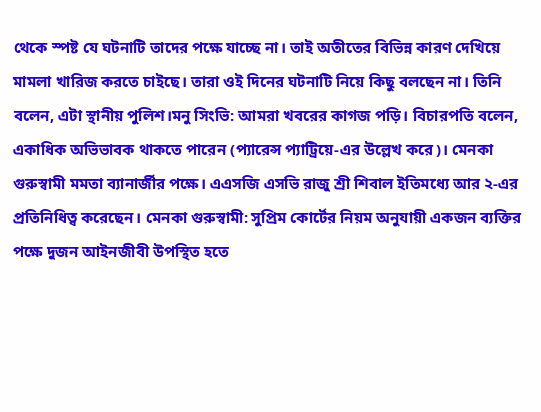থেকে স্পষ্ট যে ঘটনাটি তাদের পক্ষে যাচ্ছে না। তাই অতীতের বিভিন্ন কারণ দেখিয়ে মামলা খারিজ করতে চাইছে। তারা ওই দিনের ঘটনাটি নিয়ে কিছু বলছেন না। তিনি বলেন, এটা স্থানীয় পুলিশ।মনু সিংভি: আমরা খবরের কাগজ পড়ি। বিচারপতি বলেন, একাধিক অভিভাবক থাকতে পারেন (প্যারেন্স প্যাট্রিয়ে-এর উল্লেখ করে)। মেনকা গুরুস্বামী মমতা ব্যানার্জীর পক্ষে। এএসজি এসভি রাজু শ্রী শিবাল ইতিমধ্যে আর ২-এর প্রতিনিধিত্ব করেছেন। মেনকা গুরুস্বামী: সুপ্রিম কোর্টের নিয়ম অনুযায়ী একজন ব্যক্তির পক্ষে দুজন আইনজীবী উপস্থিত হতে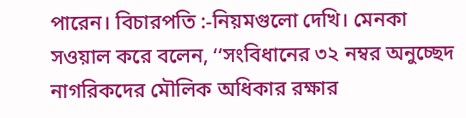পারেন। বিচারপতি :-নিয়মগুলো দেখি। মেনকা সওয়াল করে বলেন, ‘‘সংবিধানের ৩২ নম্বর অনুচ্ছেদ নাগরিকদের মৌলিক অধিকার রক্ষার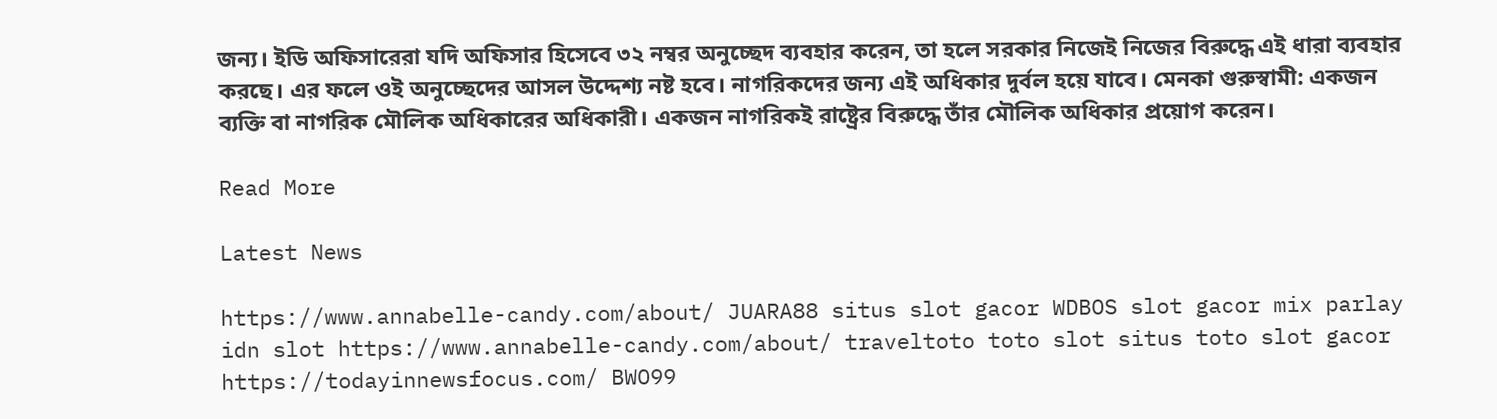জন্য। ইডি অফিসারেরা যদি অফিসার হিসেবে ৩২ নম্বর অনুচ্ছেদ ব্যবহার করেন, তা হলে সরকার নিজেই নিজের বিরুদ্ধে এই ধারা ব্যবহার করছে। এর ফলে ওই অনুচ্ছেদের আসল উদ্দেশ্য নষ্ট হবে। নাগরিকদের জন্য এই অধিকার দুর্বল হয়ে যাবে। মেনকা গুরুস্বামী: একজন ব্যক্তি বা নাগরিক মৌলিক অধিকারের অধিকারী। একজন নাগরিকই রাষ্ট্রের বিরুদ্ধে তাঁর মৌলিক অধিকার প্রয়োগ করেন।

Read More

Latest News

https://www.annabelle-candy.com/about/ JUARA88 situs slot gacor WDBOS slot gacor mix parlay idn slot https://www.annabelle-candy.com/about/ traveltoto toto slot situs toto slot gacor https://todayinnewsfocus.com/ BWO99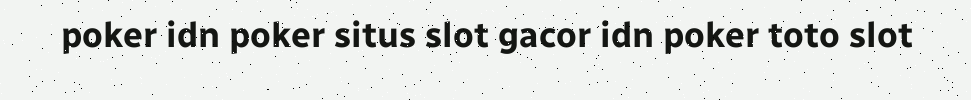poker idn poker situs slot gacor idn poker toto slot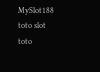MySlot188 toto slot toto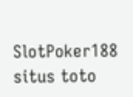SlotPoker188 situs toto